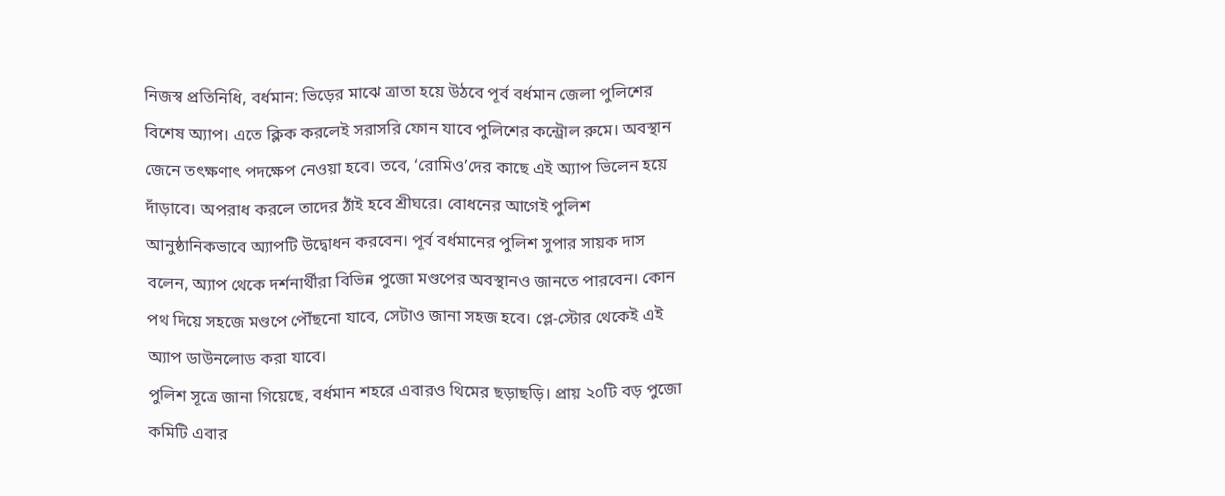নিজস্ব প্রতিনিধি, বর্ধমান: ভিড়ের মাঝে ত্রাতা হয়ে উঠবে পূর্ব বর্ধমান জেলা পুলিশের বিশেষ অ্যাপ। এতে ক্লিক করলেই সরাসরি ফোন যাবে পুলিশের কন্ট্রোল রুমে। অবস্থান জেনে তৎক্ষণাৎ পদক্ষেপ নেওয়া হবে। তবে, ‘রোমিও’দের কাছে এই অ্যাপ ভিলেন হয়ে দাঁড়াবে। অপরাধ করলে তাদের ঠাঁই হবে শ্রীঘরে। বোধনের আগেই পুলিশ আনুষ্ঠানিকভাবে অ্যাপটি উদ্বোধন করবেন। পূর্ব বর্ধমানের পুলিশ সুপার সায়ক দাস বলেন, অ্যাপ থেকে দর্শনার্থীরা বিভিন্ন পুজো মণ্ডপের অবস্থানও জানতে পারবেন। কোন পথ দিয়ে সহজে মণ্ডপে পৌঁছনো যাবে, সেটাও জানা সহজ হবে। প্লে-স্টোর থেকেই এই অ্যাপ ডাউনলোড করা যাবে।
পুলিশ সূত্রে জানা গিয়েছে, বর্ধমান শহরে এবারও থিমের ছড়াছড়ি। প্রায় ২০টি বড় পুজো কমিটি এবার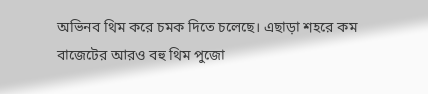অভিনব থিম করে চমক দিতে চলেছে। এছাড়া শহরে কম বাজেটের আরও বহু থিম পুজো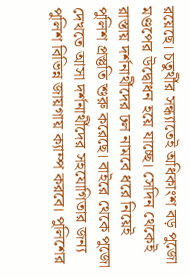রয়েছে। চতুর্থীর সন্ধ্যাতেই অধিকাংশ বড় পুজো মণ্ডপের উদ্বোধন হয়ে যাচ্ছে। সেদিন থেকেই রাস্তায় দর্শনার্থীদের ঢল নামবে ধরে নিয়েই পুলিশ প্রস্তুতি শুরু করেছে। বাইরে থেকে পুজো দেখতে আসা দর্শনার্থীদের সহযোগিতার জন্য পুলিশ বিভিন্ন জায়গায় ক্যাম্প করবে। পুলিশের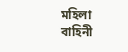মহিলা বাহিনী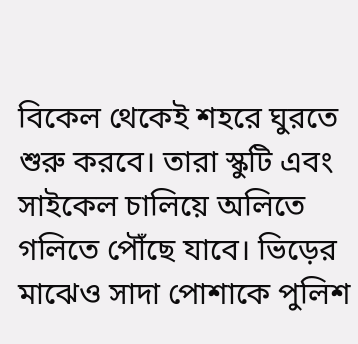বিকেল থেকেই শহরে ঘুরতে শুরু করবে। তারা স্কুটি এবং সাইকেল চালিয়ে অলিতে গলিতে পৌঁছে যাবে। ভিড়ের মাঝেও সাদা পোশাকে পুলিশ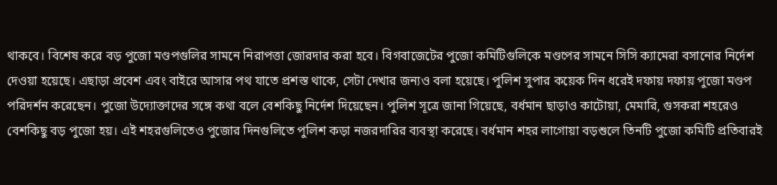থাকবে। বিশেষ করে বড় পুজো মণ্ডপগুলির সামনে নিরাপত্তা জোরদার করা হবে। বিগবাজেটের পুজো কমিটিগুলিকে মণ্ডপের সামনে সিসি ক্যামেরা বসানোর নির্দেশ দেওয়া হয়েছে। এছাড়া প্রবেশ এবং বাইরে আসার পথ যাতে প্রশস্ত থাকে, সেটা দেখার জন্যও বলা হয়েছে। পুলিশ সুপার কয়েক দিন ধরেই দফায় দফায় পুজো মণ্ডপ পরিদর্শন করেছেন। পুজো উদ্যোক্তাদের সঙ্গে কথা বলে বেশকিছু নির্দেশ দিয়েছেন। পুলিশ সূত্রে জানা গিয়েছে, বর্ধমান ছাড়াও কাটোয়া, মেমারি, গুসকরা শহরেও বেশকিছু বড় পুজো হয়। এই শহরগুলিতেও পুজোর দিনগুলিতে পুলিশ কড়া নজরদারির ব্যবস্থা করেছে। বর্ধমান শহর লাগোয়া বড়শুলে তিনটি পুজো কমিটি প্রতিবারই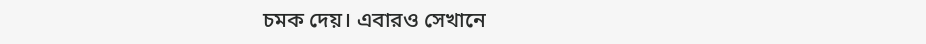চমক দেয়। এবারও সেখানে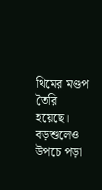থিমের মণ্ডপ তৈরি হয়েছে। বড়শুলেও উপচে পড়া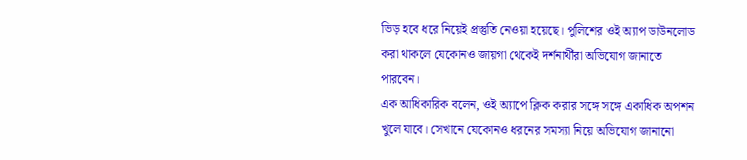ভিড় হবে ধরে নিয়েই প্রস্তুতি নেওয়া হয়েছে। পুলিশের ওই অ্যাপ ডাউনলোড করা থাকলে যেকোনও জায়গা থেকেই দর্শনার্থীরা অভিযোগ জানাতে পারবেন।
এক আধিকারিক বলেন, ওই অ্যাপে ক্লিক করার সঙ্গে সঙ্গে একাধিক অপশন খুলে যাবে। সেখানে যেকোনও ধরনের সমস্যা নিয়ে অভিযোগ জানানো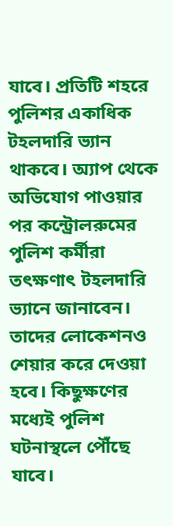যাবে। প্রতিটি শহরে পুলিশর একাধিক টহলদারি ভ্যান থাকবে। অ্যাপ থেকে অভিযোগ পাওয়ার পর কন্ট্রোলরুমের পুলিশ কর্মীরা তৎক্ষণাৎ টহলদারি ভ্যানে জানাবেন। তাদের লোকেশনও শেয়ার করে দেওয়া হবে। কিছুক্ষণের মধ্যেই পুলিশ ঘটনাস্থলে পৌঁছে যাবে।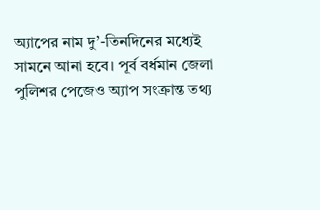অ্যাপের নাম দু’-তিনদিনের মধ্যেই সামনে আনা হবে। পূর্ব বর্ধমান জেলা পুলিশর পেজেও অ্যাপ সংক্রান্ত তথ্য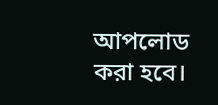আপলোড করা হবে।